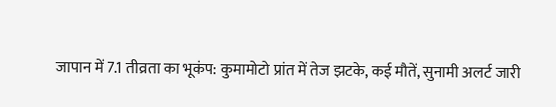जापान में 7.1 तीव्रता का भूकंप: कुमामोटो प्रांत में तेज झटके, कई मौतें, सुनामी अलर्ट जारी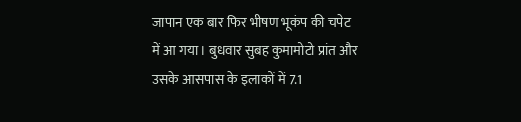जापान एक बार फिर भीषण भूकंप की चपेट में आ गया। बुधवार सुबह कुमामोटो प्रांत और उसके आसपास के इलाकों में 7.1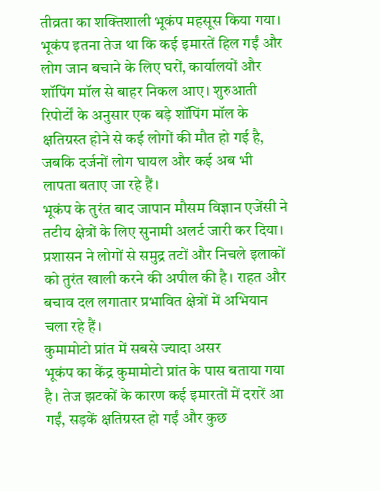तीव्रता का शक्तिशाली भूकंप महसूस किया गया। भूकंप इतना तेज था कि कई इमारतें हिल गईं और लोग जान बचाने के लिए घरों, कार्यालयों और शॉपिंग मॉल से बाहर निकल आए। शुरुआती रिपोर्टों के अनुसार एक बड़े शॉपिंग मॉल के क्षतिग्रस्त होने से कई लोगों की मौत हो गई है, जबकि दर्जनों लोग घायल और कई अब भी लापता बताए जा रहे हैं।
भूकंप के तुरंत बाद जापान मौसम विज्ञान एजेंसी ने तटीय क्षेत्रों के लिए सुनामी अलर्ट जारी कर दिया। प्रशासन ने लोगों से समुद्र तटों और निचले इलाकों को तुरंत खाली करने की अपील की है। राहत और बचाव दल लगातार प्रभावित क्षेत्रों में अभियान चला रहे हैं।
कुमामोटो प्रांत में सबसे ज्यादा असर
भूकंप का केंद्र कुमामोटो प्रांत के पास बताया गया है। तेज झटकों के कारण कई इमारतों में दरारें आ गईं, सड़कें क्षतिग्रस्त हो गईं और कुछ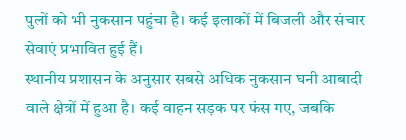पुलों को भी नुकसान पहुंचा है। कई इलाकों में बिजली और संचार सेवाएं प्रभावित हुई हैं।
स्थानीय प्रशासन के अनुसार सबसे अधिक नुकसान घनी आबादी वाले क्षेत्रों में हुआ है। कई वाहन सड़क पर फंस गए, जबकि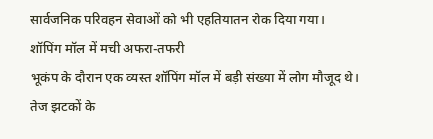सार्वजनिक परिवहन सेवाओं को भी एहतियातन रोक दिया गया।
शॉपिंग मॉल में मची अफरा-तफरी
भूकंप के दौरान एक व्यस्त शॉपिंग मॉल में बड़ी संख्या में लोग मौजूद थे। तेज झटकों के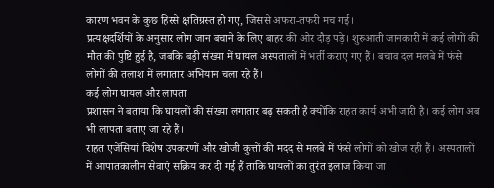कारण भवन के कुछ हिस्से क्षतिग्रस्त हो गए, जिससे अफरा-तफरी मच गई।
प्रत्यक्षदर्शियों के अनुसार लोग जान बचाने के लिए बाहर की ओर दौड़ पड़े। शुरुआती जानकारी में कई लोगों की मौत की पुष्टि हुई है, जबकि बड़ी संख्या में घायल अस्पतालों में भर्ती कराए गए हैं। बचाव दल मलबे में फंसे लोगों की तलाश में लगातार अभियान चला रहे हैं।
कई लोग घायल और लापता
प्रशासन ने बताया कि घायलों की संख्या लगातार बढ़ सकती है क्योंकि राहत कार्य अभी जारी है। कई लोग अब भी लापता बताए जा रहे हैं।
राहत एजेंसियां विशेष उपकरणों और खोजी कुत्तों की मदद से मलबे में फंसे लोगों को खोज रही हैं। अस्पतालों में आपातकालीन सेवाएं सक्रिय कर दी गई हैं ताकि घायलों का तुरंत इलाज किया जा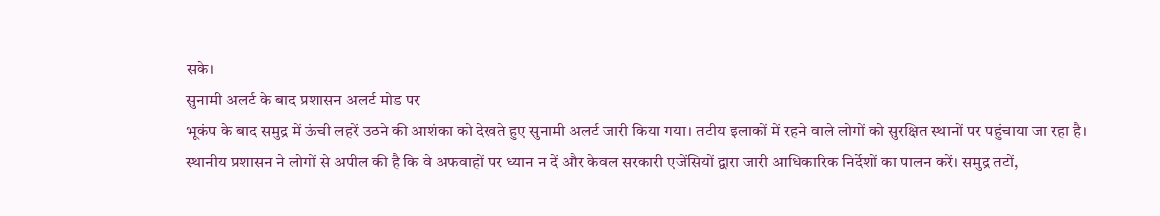सके।
सुनामी अलर्ट के बाद प्रशासन अलर्ट मोड पर
भूकंप के बाद समुद्र में ऊंची लहरें उठने की आशंका को देखते हुए सुनामी अलर्ट जारी किया गया। तटीय इलाकों में रहने वाले लोगों को सुरक्षित स्थानों पर पहुंचाया जा रहा है।
स्थानीय प्रशासन ने लोगों से अपील की है कि वे अफवाहों पर ध्यान न दें और केवल सरकारी एजेंसियों द्वारा जारी आधिकारिक निर्देशों का पालन करें। समुद्र तटों,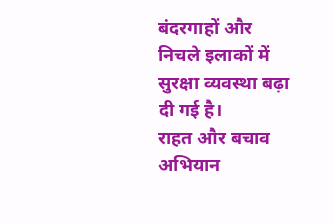बंदरगाहों और निचले इलाकों में सुरक्षा व्यवस्था बढ़ा दी गई है।
राहत और बचाव अभियान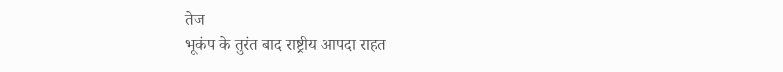तेज
भूकंप के तुरंत बाद राष्ट्रीय आपदा राहत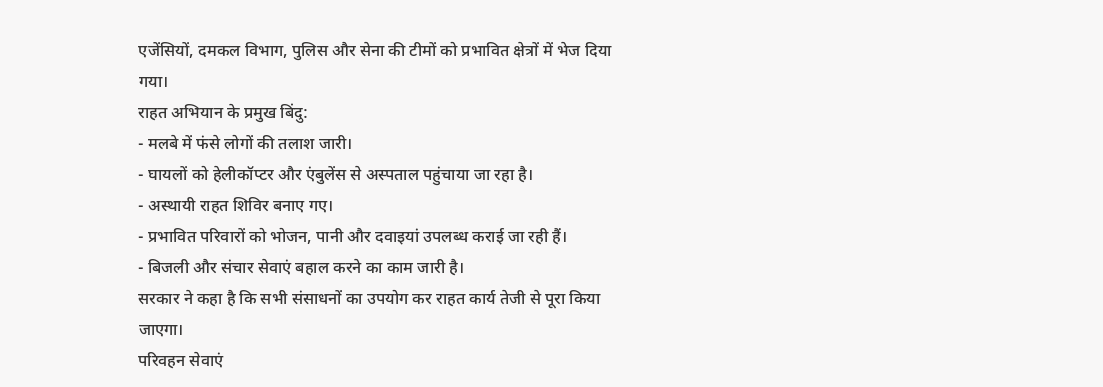एजेंसियों, दमकल विभाग, पुलिस और सेना की टीमों को प्रभावित क्षेत्रों में भेज दिया गया।
राहत अभियान के प्रमुख बिंदु:
- मलबे में फंसे लोगों की तलाश जारी।
- घायलों को हेलीकॉप्टर और एंबुलेंस से अस्पताल पहुंचाया जा रहा है।
- अस्थायी राहत शिविर बनाए गए।
- प्रभावित परिवारों को भोजन, पानी और दवाइयां उपलब्ध कराई जा रही हैं।
- बिजली और संचार सेवाएं बहाल करने का काम जारी है।
सरकार ने कहा है कि सभी संसाधनों का उपयोग कर राहत कार्य तेजी से पूरा किया जाएगा।
परिवहन सेवाएं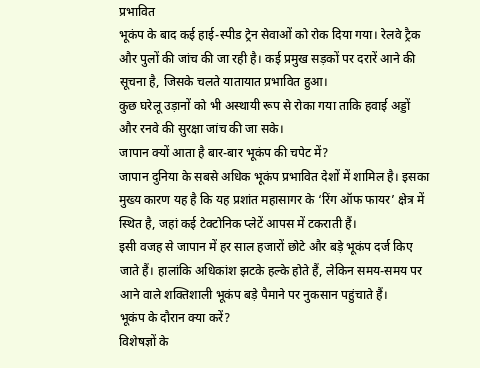प्रभावित
भूकंप के बाद कई हाई-स्पीड ट्रेन सेवाओं को रोक दिया गया। रेलवे ट्रैक और पुलों की जांच की जा रही है। कई प्रमुख सड़कों पर दरारें आने की सूचना है, जिसके चलते यातायात प्रभावित हुआ।
कुछ घरेलू उड़ानों को भी अस्थायी रूप से रोका गया ताकि हवाई अड्डों और रनवे की सुरक्षा जांच की जा सके।
जापान क्यों आता है बार-बार भूकंप की चपेट में?
जापान दुनिया के सबसे अधिक भूकंप प्रभावित देशों में शामिल है। इसका मुख्य कारण यह है कि यह प्रशांत महासागर के ‘रिंग ऑफ फायर’ क्षेत्र में स्थित है, जहां कई टेक्टोनिक प्लेटें आपस में टकराती हैं।
इसी वजह से जापान में हर साल हजारों छोटे और बड़े भूकंप दर्ज किए जाते हैं। हालांकि अधिकांश झटके हल्के होते हैं, लेकिन समय-समय पर आने वाले शक्तिशाली भूकंप बड़े पैमाने पर नुकसान पहुंचाते हैं।
भूकंप के दौरान क्या करें?
विशेषज्ञों के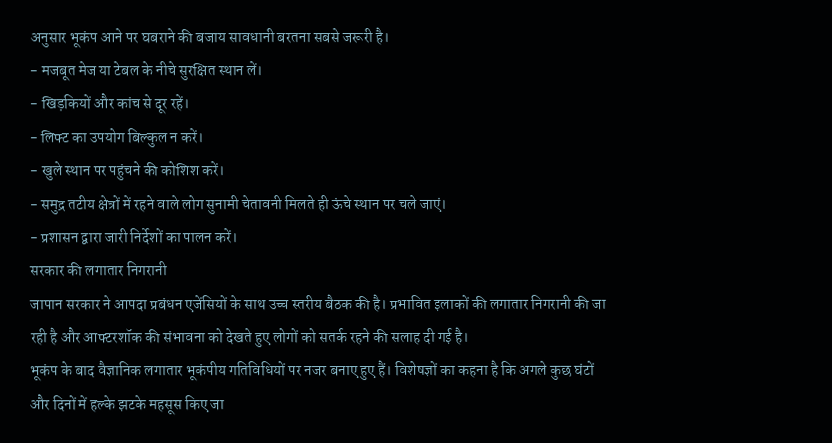अनुसार भूकंप आने पर घबराने की बजाय सावधानी बरतना सबसे जरूरी है।
- मजबूत मेज या टेबल के नीचे सुरक्षित स्थान लें।
- खिड़कियों और कांच से दूर रहें।
- लिफ्ट का उपयोग बिल्कुल न करें।
- खुले स्थान पर पहुंचने की कोशिश करें।
- समुद्र तटीय क्षेत्रों में रहने वाले लोग सुनामी चेतावनी मिलते ही ऊंचे स्थान पर चले जाएं।
- प्रशासन द्वारा जारी निर्देशों का पालन करें।
सरकार की लगातार निगरानी
जापान सरकार ने आपदा प्रबंधन एजेंसियों के साथ उच्च स्तरीय बैठक की है। प्रभावित इलाकों की लगातार निगरानी की जा रही है और आफ्टरशॉक की संभावना को देखते हुए लोगों को सतर्क रहने की सलाह दी गई है।
भूकंप के बाद वैज्ञानिक लगातार भूकंपीय गतिविधियों पर नजर बनाए हुए हैं। विशेषज्ञों का कहना है कि अगले कुछ घंटों और दिनों में हल्के झटके महसूस किए जा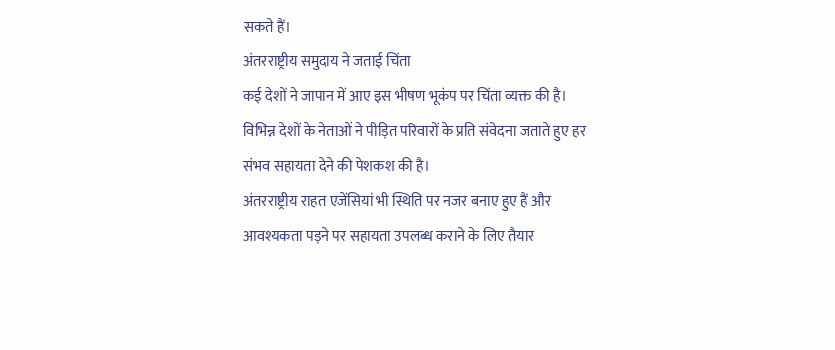सकते हैं।
अंतरराष्ट्रीय समुदाय ने जताई चिंता
कई देशों ने जापान में आए इस भीषण भूकंप पर चिंता व्यक्त की है। विभिन्न देशों के नेताओं ने पीड़ित परिवारों के प्रति संवेदना जताते हुए हर संभव सहायता देने की पेशकश की है।
अंतरराष्ट्रीय राहत एजेंसियां भी स्थिति पर नजर बनाए हुए हैं और आवश्यकता पड़ने पर सहायता उपलब्ध कराने के लिए तैयार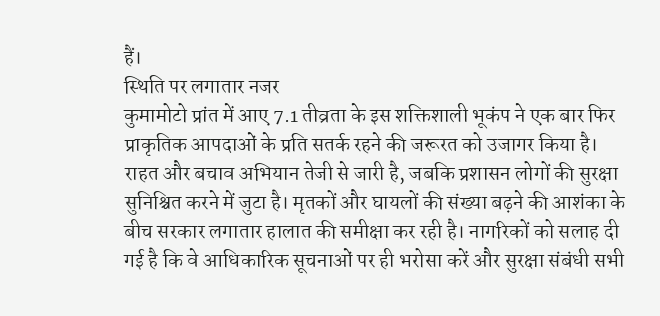हैं।
स्थिति पर लगातार नजर
कुमामोटो प्रांत में आए 7.1 तीव्रता के इस शक्तिशाली भूकंप ने एक बार फिर प्राकृतिक आपदाओं के प्रति सतर्क रहने की जरूरत को उजागर किया है। राहत और बचाव अभियान तेजी से जारी है, जबकि प्रशासन लोगों की सुरक्षा सुनिश्चित करने में जुटा है। मृतकों और घायलों की संख्या बढ़ने की आशंका के बीच सरकार लगातार हालात की समीक्षा कर रही है। नागरिकों को सलाह दी गई है कि वे आधिकारिक सूचनाओं पर ही भरोसा करें और सुरक्षा संबंधी सभी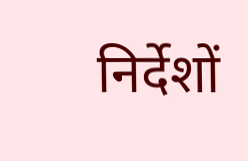निर्देशों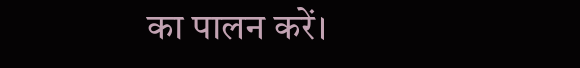का पालन करें।